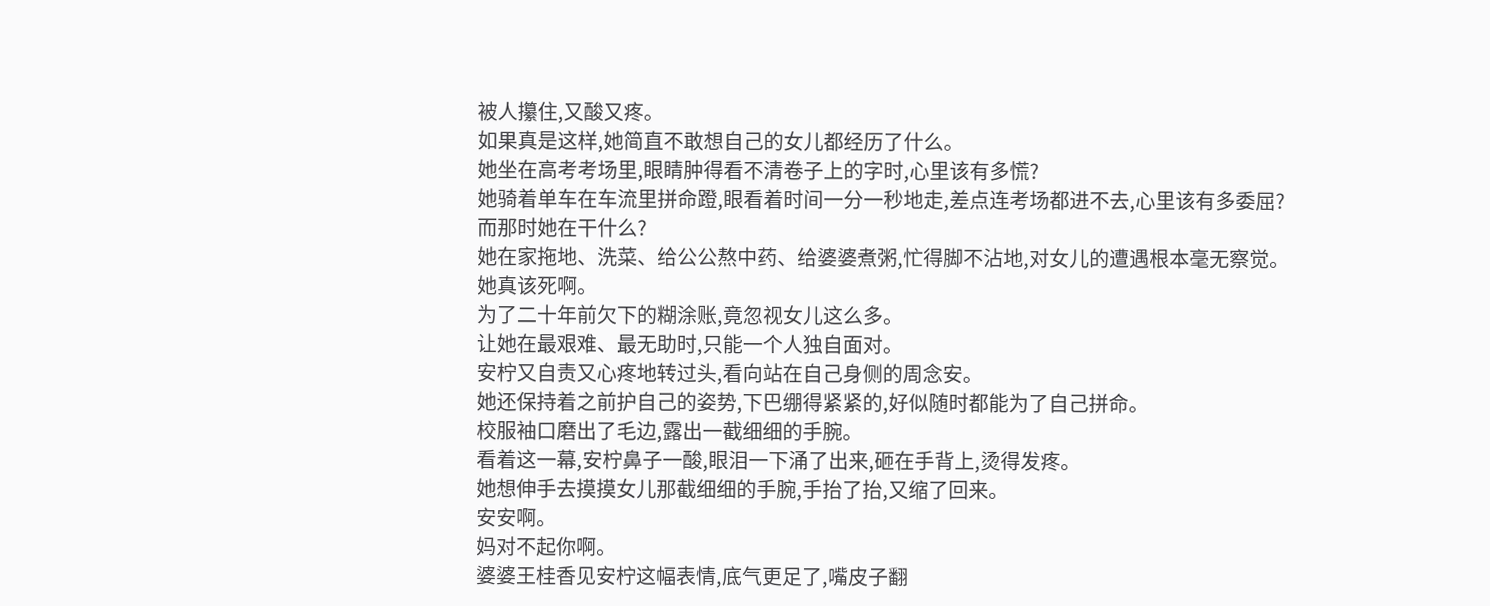被人攥住,又酸又疼。
如果真是这样,她简直不敢想自己的女儿都经历了什么。
她坐在高考考场里,眼睛肿得看不清卷子上的字时,心里该有多慌?
她骑着单车在车流里拼命蹬,眼看着时间一分一秒地走,差点连考场都进不去,心里该有多委屈?
而那时她在干什么?
她在家拖地、洗菜、给公公熬中药、给婆婆煮粥,忙得脚不沾地,对女儿的遭遇根本毫无察觉。
她真该死啊。
为了二十年前欠下的糊涂账,竟忽视女儿这么多。
让她在最艰难、最无助时,只能一个人独自面对。
安柠又自责又心疼地转过头,看向站在自己身侧的周念安。
她还保持着之前护自己的姿势,下巴绷得紧紧的,好似随时都能为了自己拼命。
校服袖口磨出了毛边,露出一截细细的手腕。
看着这一幕,安柠鼻子一酸,眼泪一下涌了出来,砸在手背上,烫得发疼。
她想伸手去摸摸女儿那截细细的手腕,手抬了抬,又缩了回来。
安安啊。
妈对不起你啊。
婆婆王桂香见安柠这幅表情,底气更足了,嘴皮子翻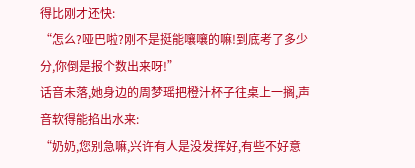得比刚才还快:
“怎么?哑巴啦?刚不是挺能嚷嚷的嘛!到底考了多少分,你倒是报个数出来呀!”
话音未落,她身边的周梦瑶把橙汁杯子往桌上一搁,声音软得能掐出水来:
“奶奶,您别急嘛,兴许有人是没发挥好,有些不好意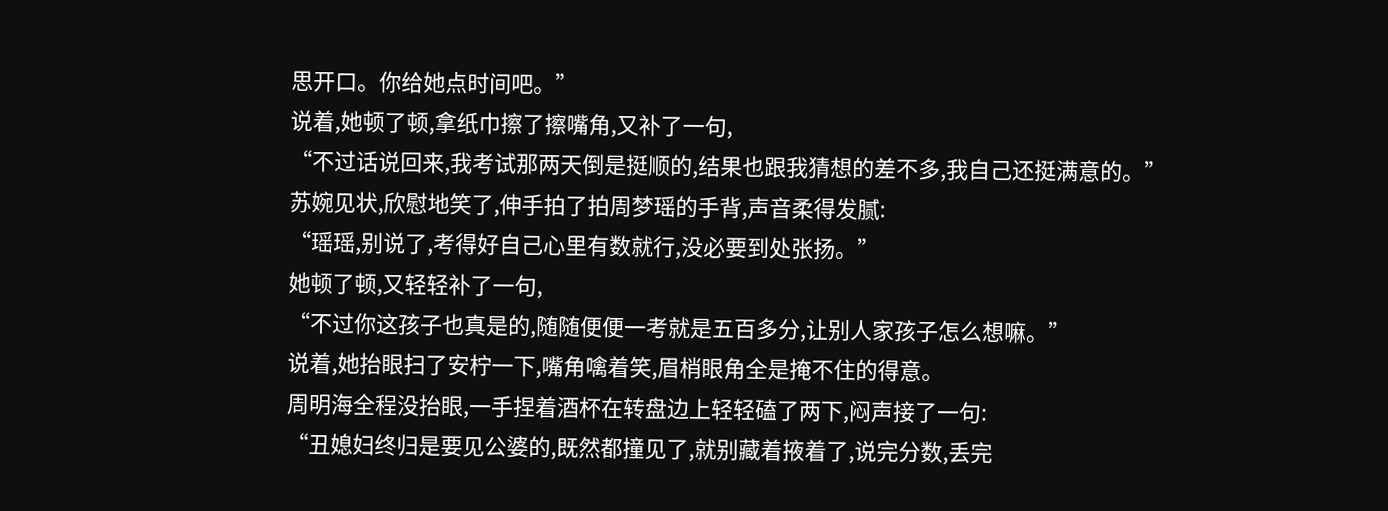思开口。你给她点时间吧。”
说着,她顿了顿,拿纸巾擦了擦嘴角,又补了一句,
“不过话说回来,我考试那两天倒是挺顺的,结果也跟我猜想的差不多,我自己还挺满意的。”
苏婉见状,欣慰地笑了,伸手拍了拍周梦瑶的手背,声音柔得发腻:
“瑶瑶,别说了,考得好自己心里有数就行,没必要到处张扬。”
她顿了顿,又轻轻补了一句,
“不过你这孩子也真是的,随随便便一考就是五百多分,让别人家孩子怎么想嘛。”
说着,她抬眼扫了安柠一下,嘴角噙着笑,眉梢眼角全是掩不住的得意。
周明海全程没抬眼,一手捏着酒杯在转盘边上轻轻磕了两下,闷声接了一句:
“丑媳妇终归是要见公婆的,既然都撞见了,就别藏着掖着了,说完分数,丢完